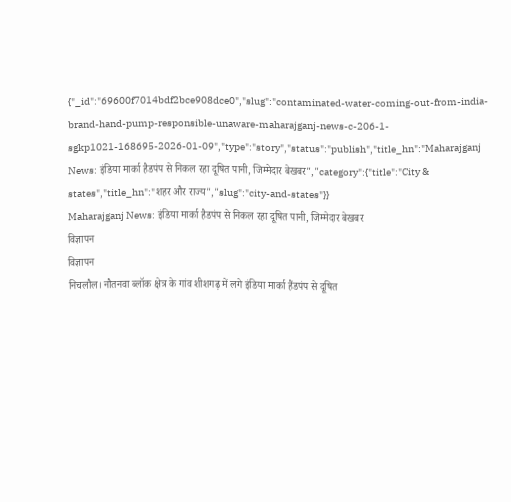{"_id":"69600f7014bdf2bce908dce0","slug":"contaminated-water-coming-out-from-india-brand-hand-pump-responsible-unaware-maharajganj-news-c-206-1-sgkp1021-168695-2026-01-09","type":"story","status":"publish","title_hn":"Maharajganj News: इंडिया मार्का हैडपंप से निकल रहा दूषित पानी, जिम्मेदार बेखबर","category":{"title":"City & states","title_hn":"शहर और राज्य","slug":"city-and-states"}}
Maharajganj News: इंडिया मार्का हैडपंप से निकल रहा दूषित पानी, जिम्मेदार बेखबर
विज्ञापन
विज्ञापन
निचलौल। नौतनवा ब्लॉक क्षेत्र के गांव शीशगढ़ में लगे इंडिया मार्का हैंडपंप से दूषित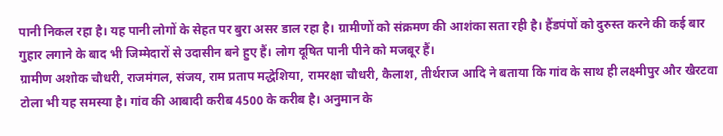पानी निकल रहा है। यह पानी लोगों के सेहत पर बुरा असर डाल रहा है। ग्रामीणों को संक्रमण की आशंका सता रही है। हैंडपंपों को दुरुस्त करने की कई बार गुहार लगाने के बाद भी जिम्मेदारों से उदासीन बने हुए हैं। लोग दूषित पानी पीने को मजबूर हैं।
ग्रामीण अशोक चौधरी, राजमंगल, संजय, राम प्रताप मद्धेशिया, रामरक्षा चौधरी, कैलाश, तीर्थराज आदि ने बताया कि गांव के साथ ही लक्ष्मीपुर और खैरटवा टोला भी यह समस्या है। गांव की आबादी करीब 4500 के करीब है। अनुमान के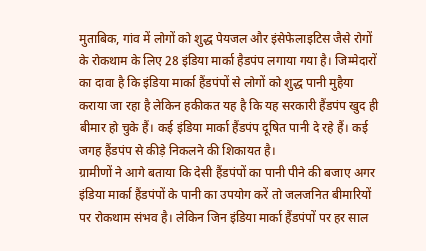मुताबिक, गांव में लोगों को शुद्ध पेयजल और इंसेफेलाइटिस जैसे रोगों के रोकथाम के लिए 28 इंडिया मार्का हैडपंप लगाया गया है। जिम्मेदारों का दावा है कि इंडिया मार्का हैंडपंपों से लोगों को शुद्ध पानी मुहैया कराया जा रहा है लेकिन हकीकत यह है कि यह सरकारी हैंडपंप खुद ही बीमार हो चुके हैं। कई इंडिया मार्का हैंडपंप दूषित पानी दे रहे हैं। कई जगह हैंडपंप से कीड़े निकलने की शिकायत है।
ग्रामीणों ने आगे बताया कि देसी हैंडपंपों का पानी पीने की बजाए अगर इंडिया मार्का हैंडपंपों के पानी का उपयोग करें तो जलजनित बीमारियों पर रोकथाम संभव है। लेकिन जिन इंडिया मार्का हैंडपंपों पर हर साल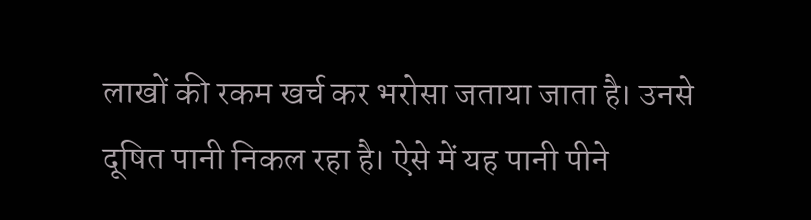लाखों की रकम खर्च कर भरोसा जताया जाता है। उनसे दूषित पानी निकल रहा है। ऐसे में यह पानी पीने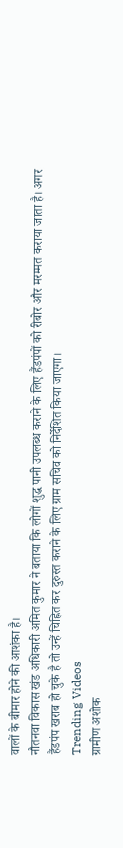वालों के बीमार होने की आशंका है।
नौतनवा विकास खंड अधिकारी अमित कुमार ने बताया कि लोगों शुद्ध पानी उपलब्ध कराने के लिए हैंडपंपों को रीबोर और मरम्मत कराया जाता है। अगर हैंडपंप खराब हो चुके है तो उन्हें चिह्नित कर दुरुस्त कराने के लिए ग्राम सचिव को निर्देशित किया जाएगा।
Trending Videos
ग्रामीण अशोक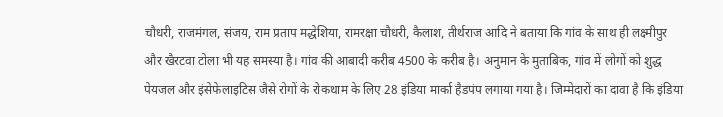चौधरी, राजमंगल, संजय, राम प्रताप मद्धेशिया, रामरक्षा चौधरी, कैलाश, तीर्थराज आदि ने बताया कि गांव के साथ ही लक्ष्मीपुर और खैरटवा टोला भी यह समस्या है। गांव की आबादी करीब 4500 के करीब है। अनुमान के मुताबिक, गांव में लोगों को शुद्ध पेयजल और इंसेफेलाइटिस जैसे रोगों के रोकथाम के लिए 28 इंडिया मार्का हैडपंप लगाया गया है। जिम्मेदारों का दावा है कि इंडिया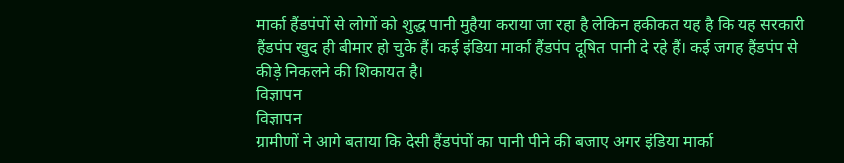मार्का हैंडपंपों से लोगों को शुद्ध पानी मुहैया कराया जा रहा है लेकिन हकीकत यह है कि यह सरकारी हैंडपंप खुद ही बीमार हो चुके हैं। कई इंडिया मार्का हैंडपंप दूषित पानी दे रहे हैं। कई जगह हैंडपंप से कीड़े निकलने की शिकायत है।
विज्ञापन
विज्ञापन
ग्रामीणों ने आगे बताया कि देसी हैंडपंपों का पानी पीने की बजाए अगर इंडिया मार्का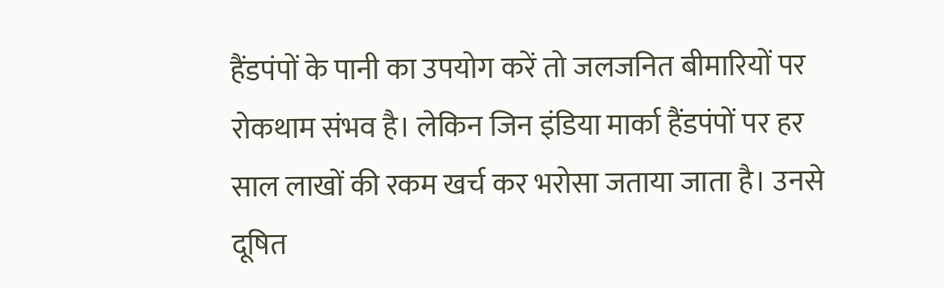हैंडपंपों के पानी का उपयोग करें तो जलजनित बीमारियों पर रोकथाम संभव है। लेकिन जिन इंडिया मार्का हैंडपंपों पर हर साल लाखों की रकम खर्च कर भरोसा जताया जाता है। उनसे दूषित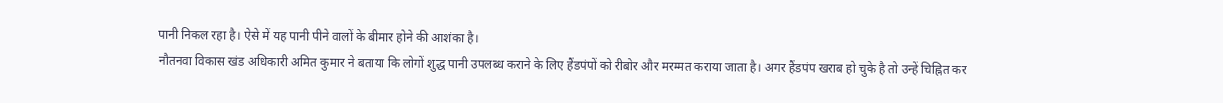पानी निकल रहा है। ऐसे में यह पानी पीने वालों के बीमार होने की आशंका है।
नौतनवा विकास खंड अधिकारी अमित कुमार ने बताया कि लोगों शुद्ध पानी उपलब्ध कराने के लिए हैंडपंपों को रीबोर और मरम्मत कराया जाता है। अगर हैंडपंप खराब हो चुके है तो उन्हें चिह्नित कर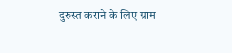दुरुस्त कराने के लिए ग्राम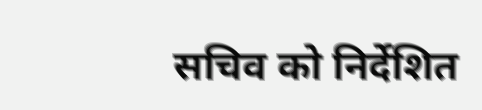सचिव को निर्देशित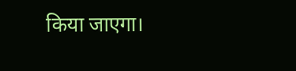किया जाएगा।